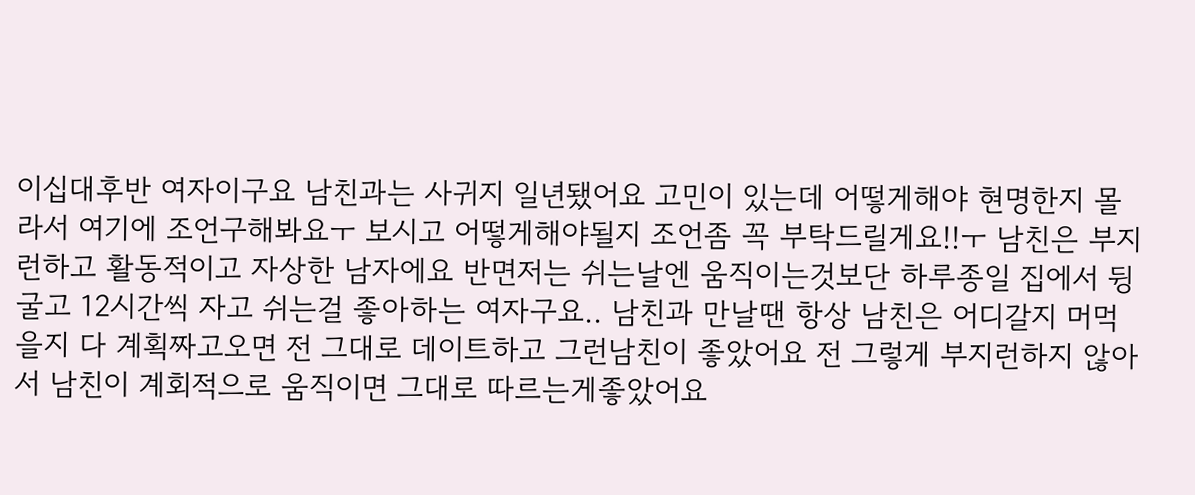이십대후반 여자이구요 남친과는 사귀지 일년됐어요 고민이 있는데 어떻게해야 현명한지 몰라서 여기에 조언구해봐요ㅜ 보시고 어떻게해야될지 조언좀 꼭 부탁드릴게요!!ㅜ 남친은 부지런하고 활동적이고 자상한 남자에요 반면저는 쉬는날엔 움직이는것보단 하루종일 집에서 뒹굴고 12시간씩 자고 쉬는걸 좋아하는 여자구요.. 남친과 만날땐 항상 남친은 어디갈지 머먹을지 다 계획짜고오면 전 그대로 데이트하고 그런남친이 좋았어요 전 그렇게 부지런하지 않아서 남친이 계회적으로 움직이면 그대로 따르는게좋았어요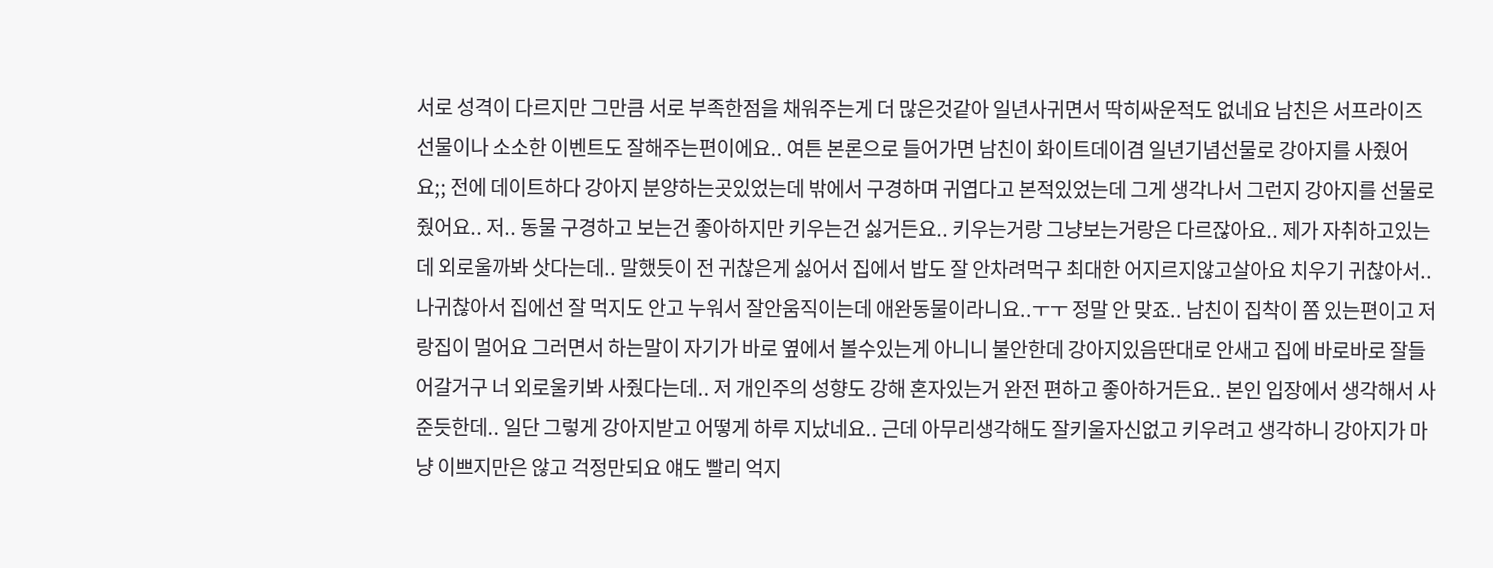서로 성격이 다르지만 그만큼 서로 부족한점을 채워주는게 더 많은것같아 일년사귀면서 딱히싸운적도 없네요 남친은 서프라이즈 선물이나 소소한 이벤트도 잘해주는편이에요.. 여튼 본론으로 들어가면 남친이 화이트데이겸 일년기념선물로 강아지를 사줬어요;; 전에 데이트하다 강아지 분양하는곳있었는데 밖에서 구경하며 귀엽다고 본적있었는데 그게 생각나서 그런지 강아지를 선물로 줬어요.. 저.. 동물 구경하고 보는건 좋아하지만 키우는건 싫거든요.. 키우는거랑 그냥보는거랑은 다르잖아요.. 제가 자취하고있는데 외로울까봐 삿다는데.. 말했듯이 전 귀찮은게 싫어서 집에서 밥도 잘 안차려먹구 최대한 어지르지않고살아요 치우기 귀찮아서.. 나귀찮아서 집에선 잘 먹지도 안고 누워서 잘안움직이는데 애완동물이라니요..ㅜㅜ 정말 안 맞죠.. 남친이 집착이 쫌 있는편이고 저랑집이 멀어요 그러면서 하는말이 자기가 바로 옆에서 볼수있는게 아니니 불안한데 강아지있음딴대로 안새고 집에 바로바로 잘들어갈거구 너 외로울키봐 사줬다는데.. 저 개인주의 성향도 강해 혼자있는거 완전 편하고 좋아하거든요.. 본인 입장에서 생각해서 사준듯한데.. 일단 그렇게 강아지받고 어떻게 하루 지났네요.. 근데 아무리생각해도 잘키울자신없고 키우려고 생각하니 강아지가 마냥 이쁘지만은 않고 걱정만되요 얘도 빨리 억지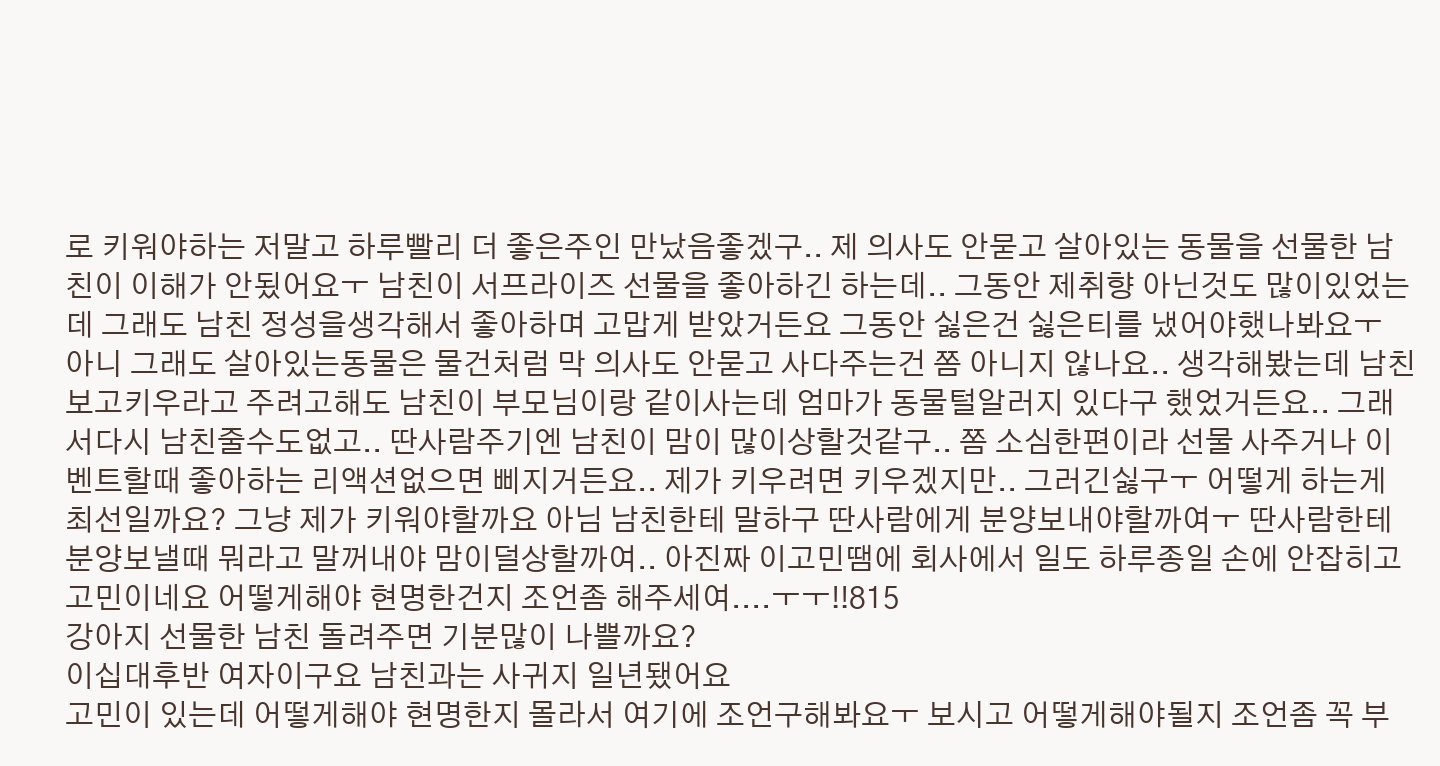로 키워야하는 저말고 하루빨리 더 좋은주인 만났음좋겠구.. 제 의사도 안묻고 살아있는 동물을 선물한 남친이 이해가 안됬어요ㅜ 남친이 서프라이즈 선물을 좋아하긴 하는데.. 그동안 제취향 아닌것도 많이있었는데 그래도 남친 정성을생각해서 좋아하며 고맙게 받았거든요 그동안 싫은건 싫은티를 냈어야했나봐요ㅜ 아니 그래도 살아있는동물은 물건처럼 막 의사도 안묻고 사다주는건 쫌 아니지 않나요.. 생각해봤는데 남친보고키우라고 주려고해도 남친이 부모님이랑 같이사는데 엄마가 동물털알러지 있다구 했었거든요.. 그래서다시 남친줄수도없고.. 딴사람주기엔 남친이 맘이 많이상할것같구.. 쫌 소심한편이라 선물 사주거나 이벤트할때 좋아하는 리액션없으면 삐지거든요.. 제가 키우려면 키우겠지만.. 그러긴싫구ㅜ 어떻게 하는게 최선일까요? 그냥 제가 키워야할까요 아님 남친한테 말하구 딴사람에게 분양보내야할까여ㅜ 딴사람한테 분양보낼때 뭐라고 말꺼내야 맘이덜상할까여.. 아진짜 이고민땜에 회사에서 일도 하루종일 손에 안잡히고 고민이네요 어떻게해야 현명한건지 조언좀 해주세여....ㅜㅜ!!815
강아지 선물한 남친 돌려주면 기분많이 나쁠까요?
이십대후반 여자이구요 남친과는 사귀지 일년됐어요
고민이 있는데 어떻게해야 현명한지 몰라서 여기에 조언구해봐요ㅜ 보시고 어떻게해야될지 조언좀 꼭 부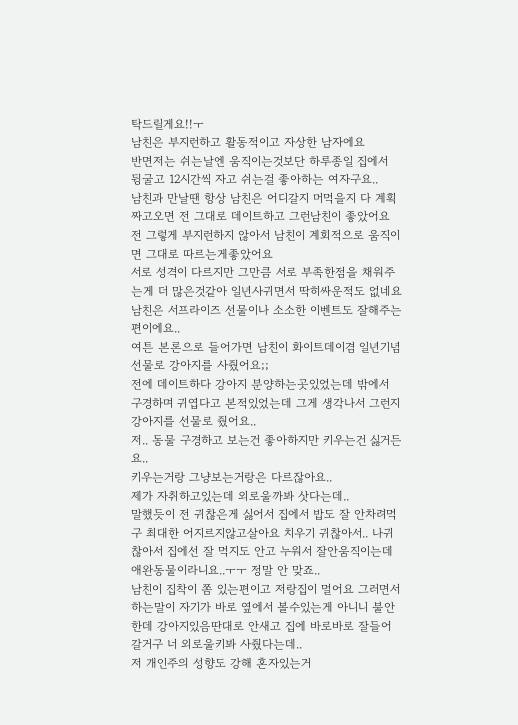탁드릴게요!!ㅜ
남친은 부지런하고 활동적이고 자상한 남자에요
반면저는 쉬는날엔 움직이는것보단 하루종일 집에서 뒹굴고 12시간씩 자고 쉬는걸 좋아하는 여자구요..
남친과 만날땐 항상 남친은 어디갈지 머먹을지 다 계획짜고오면 전 그대로 데이트하고 그런남친이 좋았어요 전 그렇게 부지런하지 않아서 남친이 계회적으로 움직이면 그대로 따르는게좋았어요
서로 성격이 다르지만 그만큼 서로 부족한점을 채워주는게 더 많은것같아 일년사귀면서 딱히싸운적도 없네요
남친은 서프라이즈 선물이나 소소한 이벤트도 잘해주는편이에요..
여튼 본론으로 들어가면 남친이 화이트데이겸 일년기념선물로 강아지를 사줬어요;;
전에 데이트하다 강아지 분양하는곳있었는데 밖에서 구경하며 귀엽다고 본적있었는데 그게 생각나서 그런지 강아지를 선물로 줬어요..
저.. 동물 구경하고 보는건 좋아하지만 키우는건 싫거든요..
키우는거랑 그냥보는거랑은 다르잖아요..
제가 자취하고있는데 외로울까봐 삿다는데..
말했듯이 전 귀찮은게 싫어서 집에서 밥도 잘 안차려먹구 최대한 어지르지않고살아요 치우기 귀찮아서.. 나귀찮아서 집에선 잘 먹지도 안고 누워서 잘안움직이는데 애완동물이라니요..ㅜㅜ 정말 안 맞죠..
남친이 집착이 쫌 있는편이고 저랑집이 멀어요 그러면서 하는말이 자기가 바로 옆에서 볼수있는게 아니니 불안한데 강아지있음딴대로 안새고 집에 바로바로 잘들어갈거구 너 외로울키봐 사줬다는데..
저 개인주의 성향도 강해 혼자있는거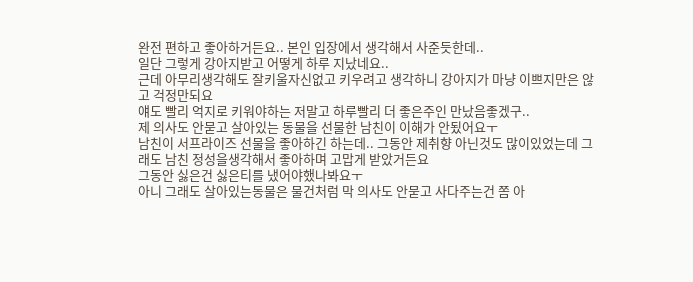완전 편하고 좋아하거든요.. 본인 입장에서 생각해서 사준듯한데..
일단 그렇게 강아지받고 어떻게 하루 지났네요..
근데 아무리생각해도 잘키울자신없고 키우려고 생각하니 강아지가 마냥 이쁘지만은 않고 걱정만되요
얘도 빨리 억지로 키워야하는 저말고 하루빨리 더 좋은주인 만났음좋겠구..
제 의사도 안묻고 살아있는 동물을 선물한 남친이 이해가 안됬어요ㅜ
남친이 서프라이즈 선물을 좋아하긴 하는데.. 그동안 제취향 아닌것도 많이있었는데 그래도 남친 정성을생각해서 좋아하며 고맙게 받았거든요
그동안 싫은건 싫은티를 냈어야했나봐요ㅜ
아니 그래도 살아있는동물은 물건처럼 막 의사도 안묻고 사다주는건 쫌 아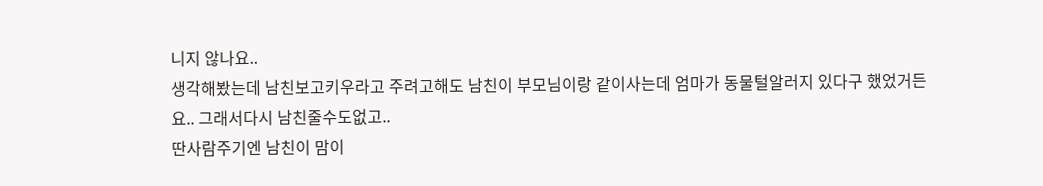니지 않나요..
생각해봤는데 남친보고키우라고 주려고해도 남친이 부모님이랑 같이사는데 엄마가 동물털알러지 있다구 했었거든요.. 그래서다시 남친줄수도없고..
딴사람주기엔 남친이 맘이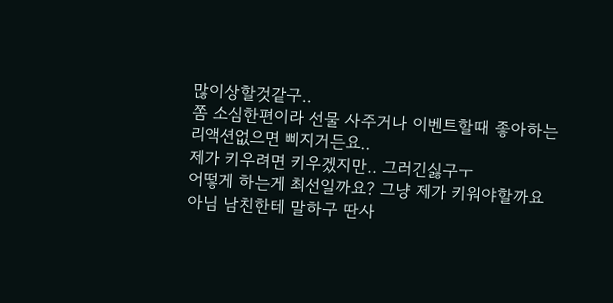많이상할것같구..
쫌 소심한편이라 선물 사주거나 이벤트할때 좋아하는 리액션없으면 삐지거든요..
제가 키우려면 키우겠지만.. 그러긴싫구ㅜ
어떻게 하는게 최선일까요? 그냥 제가 키워야할까요
아님 남친한테 말하구 딴사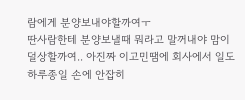람에게 분양보내야할까여ㅜ
딴사람한테 분양보낼때 뭐라고 말꺼내야 맘이덜상할까여.. 아진짜 이고민땜에 회사에서 일도 하루종일 손에 안잡히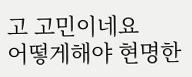고 고민이네요
어떻게해야 현명한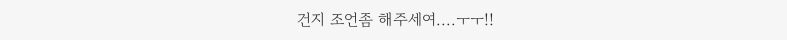건지 조언좀 해주세여....ㅜㅜ!!